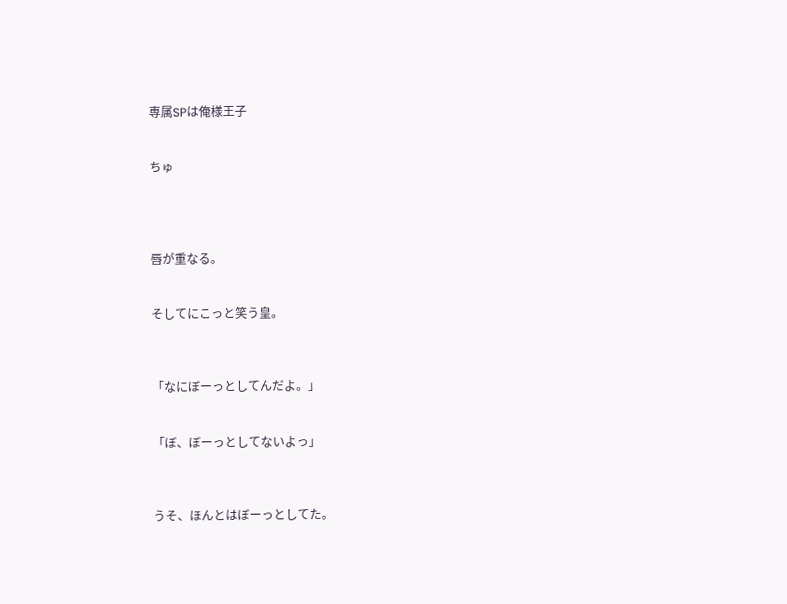専属SPは俺様王子


ちゅ




唇が重なる。


そしてにこっと笑う皇。



「なにぼーっとしてんだよ。」


「ぼ、ぼーっとしてないよっ」



うそ、ほんとはぼーっとしてた。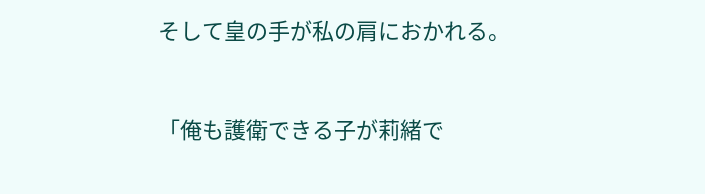そして皇の手が私の肩におかれる。


「俺も護衛できる子が莉緒で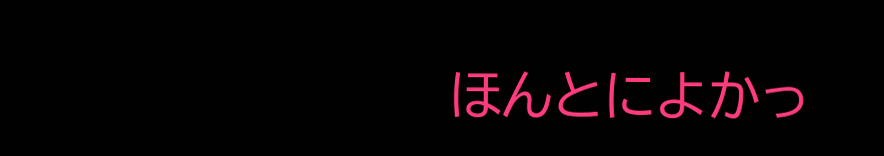ほんとによかっ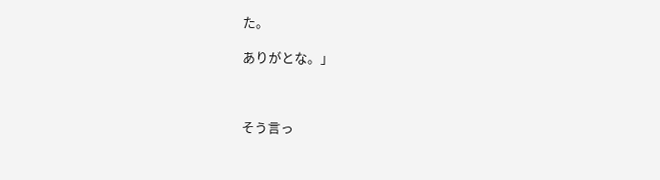た。

ありがとな。」



そう言っ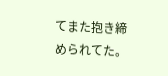てまた抱き締められてた。